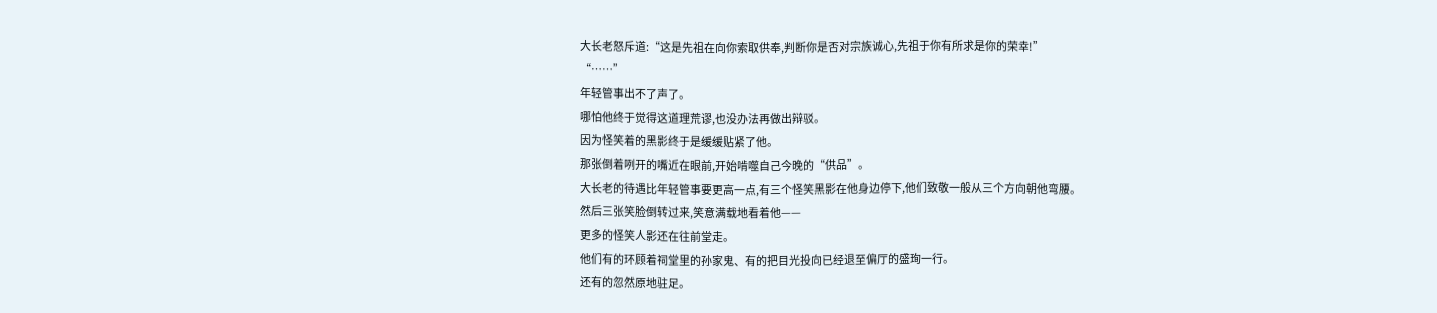大长老怒斥道:“这是先祖在向你索取供奉,判断你是否对宗族诚心,先祖于你有所求是你的荣幸!”
“……”
年轻管事出不了声了。
哪怕他终于觉得这道理荒谬,也没办法再做出辩驳。
因为怪笑着的黑影终于是缓缓贴紧了他。
那张倒着咧开的嘴近在眼前,开始啃噬自己今晚的“供品”。
大长老的待遇比年轻管事要更高一点,有三个怪笑黑影在他身边停下,他们致敬一般从三个方向朝他弯腰。
然后三张笑脸倒转过来,笑意满载地看着他——
更多的怪笑人影还在往前堂走。
他们有的环顾着祠堂里的孙家鬼、有的把目光投向已经退至偏厅的盛珣一行。
还有的忽然原地驻足。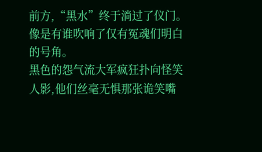前方,“黑水”终于淌过了仪门。
像是有谁吹响了仅有冤魂们明白的号角。
黑色的怨气流大军疯狂扑向怪笑人影,他们丝毫无惧那张诡笑嘴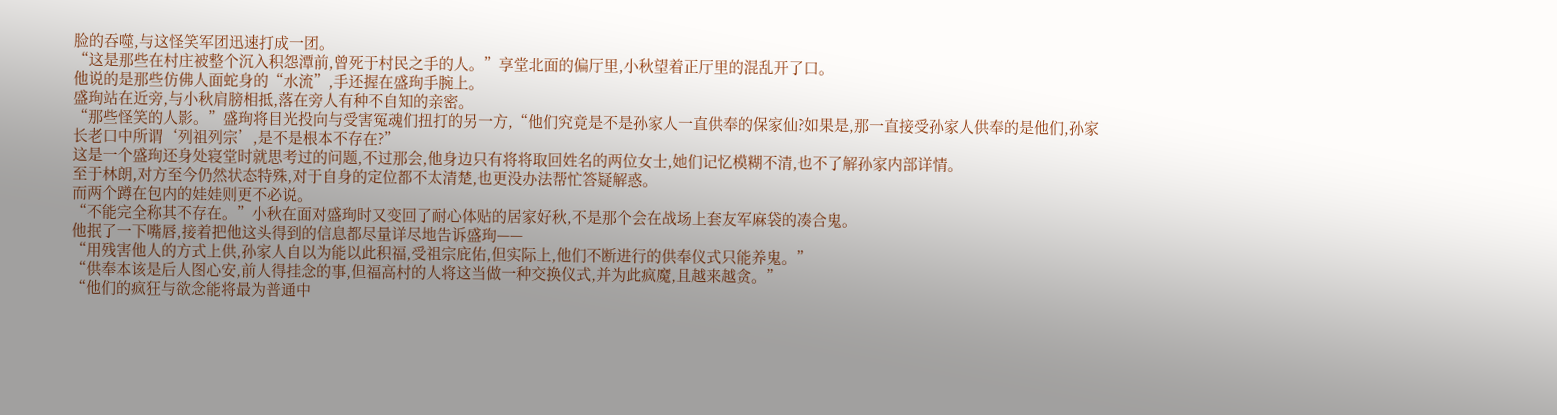脸的吞噬,与这怪笑军团迅速打成一团。
“这是那些在村庄被整个沉入积怨潭前,曾死于村民之手的人。”享堂北面的偏厅里,小秋望着正厅里的混乱开了口。
他说的是那些仿佛人面蛇身的“水流”,手还握在盛珣手腕上。
盛珣站在近旁,与小秋肩膀相抵,落在旁人有种不自知的亲密。
“那些怪笑的人影。”盛珣将目光投向与受害冤魂们扭打的另一方,“他们究竟是不是孙家人一直供奉的保家仙?如果是,那一直接受孙家人供奉的是他们,孙家长老口中所谓‘列祖列宗’,是不是根本不存在?”
这是一个盛珣还身处寝堂时就思考过的问题,不过那会,他身边只有将将取回姓名的两位女士,她们记忆模糊不清,也不了解孙家内部详情。
至于林朗,对方至今仍然状态特殊,对于自身的定位都不太清楚,也更没办法帮忙答疑解惑。
而两个蹲在包内的娃娃则更不必说。
“不能完全称其不存在。”小秋在面对盛珣时又变回了耐心体贴的居家好秋,不是那个会在战场上套友军麻袋的凑合鬼。
他抿了一下嘴唇,接着把他这头得到的信息都尽量详尽地告诉盛珣——
“用残害他人的方式上供,孙家人自以为能以此积福,受祖宗庇佑,但实际上,他们不断进行的供奉仪式只能养鬼。”
“供奉本该是后人图心安,前人得挂念的事,但福高村的人将这当做一种交换仪式,并为此疯魔,且越来越贪。”
“他们的疯狂与欲念能将最为普通中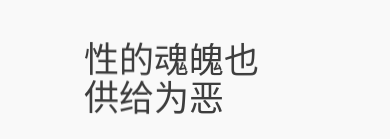性的魂魄也供给为恶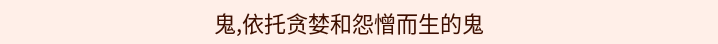鬼,依托贪婪和怨憎而生的鬼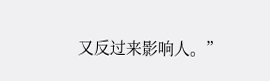又反过来影响人。”